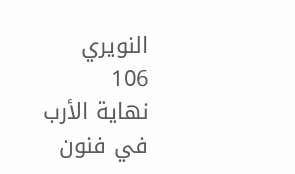النويري
106
نهاية الأرب في فنون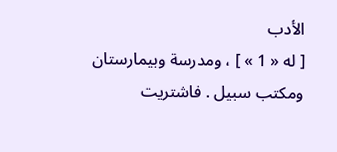الأدب
[ له « 1 » ] ، ومدرسة وبيمارستان ومكتب سبيل . فاشتريت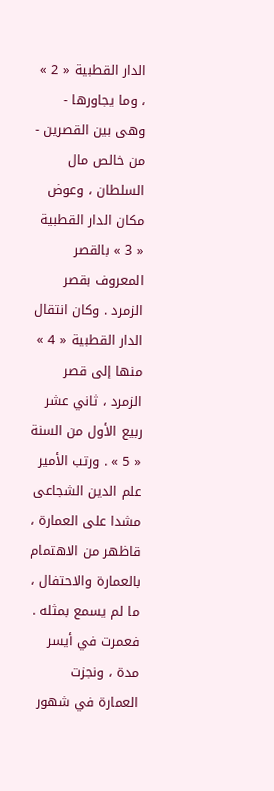الدار القطبية « 2 » ، وما يجاورها - وهى بين القصرين - من خالص مال السلطان ، وعوض مكان الدار القطبية « 3 » بالقصر المعروف بقصر الزمرد . وكان انتقال الدار القطبية « 4 » منها إلى قصر الزمرد ، ثاني عشر ربيع الأول من السنة « 5 » . ورتب الأمير علم الدين الشجاعى مشدا على العمارة ، قاظهر من الاهتمام بالعمارة والاحتفال ، ما لم يسمع بمثله . فعمرت في أيسر مدة ، ونجزت العمارة في شهور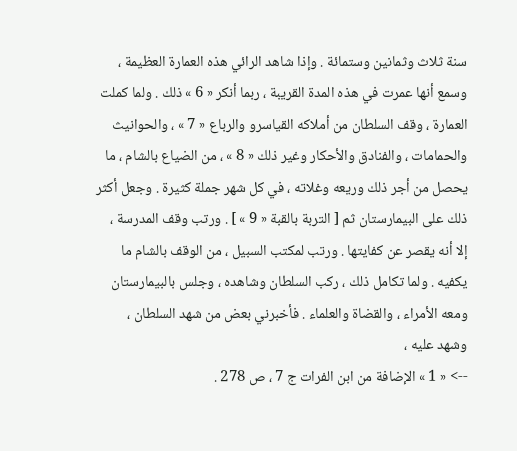سنة ثلاث وثمانين وستمائة . وإذا شاهد الرائي هذه العمارة العظيمة ، وسمع أنها عمرت في هذه المدة القريبة ، ربما أنكر « 6 » ذلك . ولما كملت العمارة ، وقف السلطان من أملاكه القياسرو والرباع « 7 » ، والحوانيث والحمامات ، والفنادق والأحكار وغير ذلك « 8 » ، من الضياع بالشام ، ما يحصل من أجر ذلك وريعه وغلاته ، في كل شهر جملة كثيرة . وجعل أكثر ذلك على البيمارستان ثم [ التربة بالقبة « 9 » ] . ورتب وقف المدرسة ، إلا أنه يقصر عن كفايتها . ورتب لمكتب السبيل ، من الوقف بالشام ما يكفيه . ولما تكامل ذلك ، ركب السلطان وشاهده ، وجلس بالبيمارستان ومعه الأمراء ، والقضاة والعلماء . فأخبرني بعض من شهد السلطان ، وشهد عليه ،
--> « 1 » الإضافة من ابن الفرات ج 7 ، ص 278 .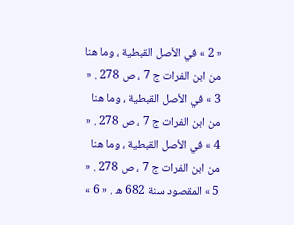« 2 » في الأصل القبطية ، وما هنا من ابن الفرات ج 7 ، ص 278 . « 3 » في الأصل القبطية ، وما هنا من ابن الفرات ج 7 ، ص 278 . « 4 » في الأصل القبطية ، وما هنا من ابن الفرات ج 7 ، ص 278 . « 5 » المقصود سنة 682 ه . « 6 »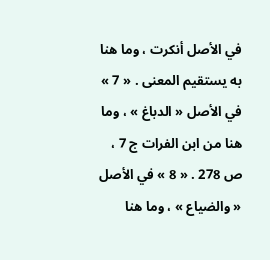في الأصل أنكرت ، وما هنا به يستقيم المعنى . « 7 » في الأصل « الدباغ » ، وما هنا من ابن الفرات ج 7 ، ص 278 . « 8 » في الأصل « والضياع » ، وما هنا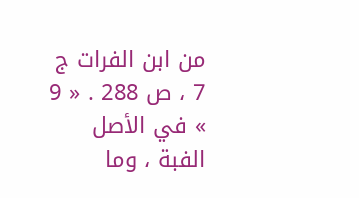من ابن الفرات ج 7 ، ص 288 . « 9 » في الأصل الفبة ، وما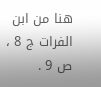هنا من ابن الفرات ج 8 ، ص 9 .